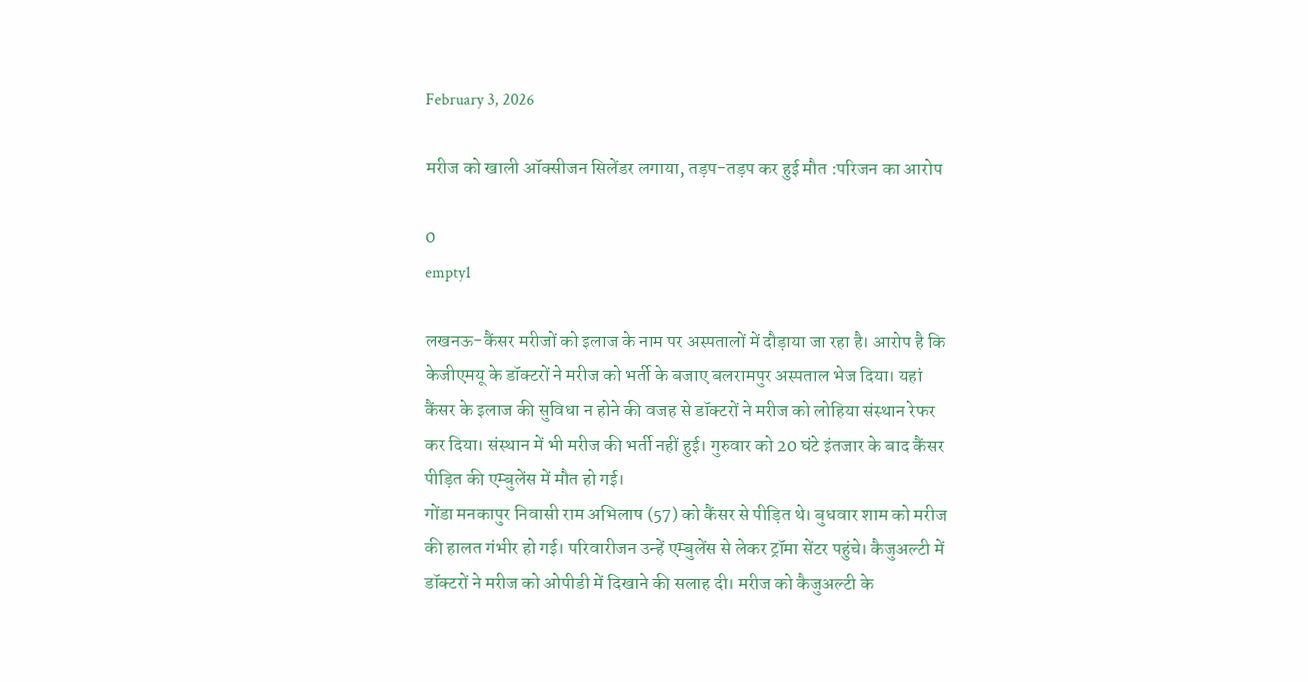February 3, 2026

मरीज को खाली ऑक्सीजन सिलेंडर लगाया, तड़प-तड़प कर हुई मौत :परिजन का आरोप

0
empty1

लखनऊ-कैंसर मरीजों को इलाज के नाम पर अस्पतालों में दौड़ाया जा रहा है। आरोप है कि केजीएमयू के डॉक्टरों ने मरीज को भर्ती के बजाए बलरामपुर अस्पताल भेज दिया। यहां कैंसर के इलाज की सुविधा न होने की वजह से डॉक्टरों ने मरीज को लोहिया संस्थान रेफर कर दिया। संस्थान में भी मरीज की भर्ती नहीं हुई। गुरुवार को 20 घंटे इंतजार के बाद कैंसर पीड़ित की एम्बुलेंस में मौत हो गई।
गोंडा मनकापुर निवासी राम अभिलाष (57) को कैंसर से पीड़ित थे। बुधवार शाम को मरीज की हालत गंभीर हो गई। परिवारीजन उन्हें एम्बुलेंस से लेकर ट्रॉमा सेंटर पहुंचे। कैजुअल्टी में डॉक्टरों ने मरीज को ओपीडी में दिखाने की सलाह दी। मरीज को कैजुअल्टी के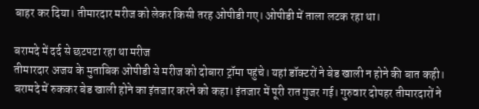बाहर कर दिया। तीमारदार मरीज को लेकर किसी तरह ओपीडी गए। ओपीडी में ताला लटक रहा था।

बरामदे में दर्द से छटपटा रहा था मरीज
तीमारदार अजय के मुताबिक ओपीडी से मरीज को दोबारा ट्रॉमा पहुंचे। यहां डॉक्टरों ने बेड खाली न होने की बात कही। बरामदे में रुककर बेड खाली होने का इंतजार करने को कहा। इंतजार में पूरी रात गुजर गई। गुरुवार दोपहर तीमारदारों ने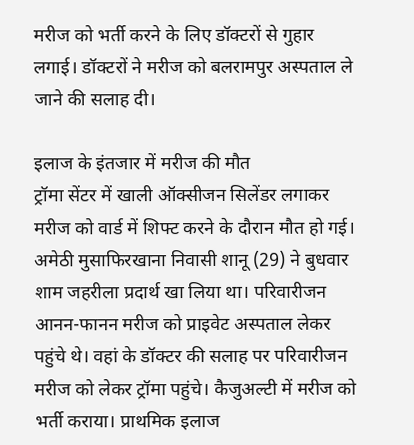मरीज को भर्ती करने के लिए डॉक्टरों से गुहार लगाई। डॉक्टरों ने मरीज को बलरामपुर अस्पताल ले जाने की सलाह दी।

इलाज के इंतजार में मरीज की मौत
ट्रॉमा सेंटर में खाली ऑक्सीजन सिलेंडर लगाकर मरीज को वार्ड में शिफ्ट करने के दौरान मौत हो गई। अमेठी मुसाफिरखाना निवासी शानू (29) ने बुधवार शाम जहरीला प्रदार्थ खा लिया था। परिवारीजन आनन-फानन मरीज को प्राइवेट अस्पताल लेकर पहुंचे थे। वहां के डॉक्टर की सलाह पर परिवारीजन मरीज को लेकर ट्रॉमा पहुंचे। कैजुअल्टी में मरीज को भर्ती कराया। प्राथमिक इलाज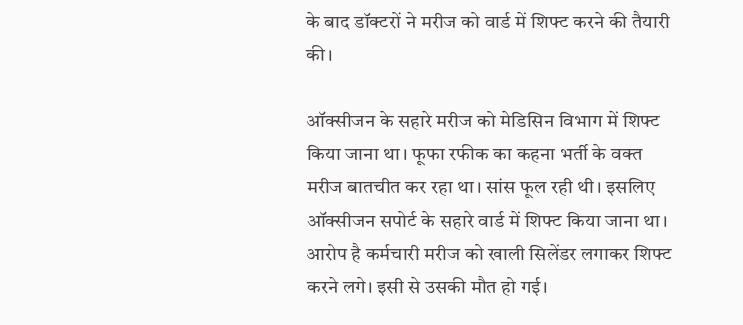के बाद डॉक्टरों ने मरीज को वार्ड में शिफ्ट करने की तैयारी की।

ऑक्सीजन के सहारे मरीज को मेडिसिन विभाग में शिफ्ट किया जाना था। फूफा रफीक का कहना भर्ती के वक्त मरीज बातचीत कर रहा था। सांस फूल रही थी। इसलिए ऑक्सीजन सपोर्ट के सहारे वार्ड में शिफ्ट किया जाना था। आरोप है कर्मचारी मरीज को खाली सिलेंडर लगाकर शिफ्ट करने लगे। इसी से उसकी मौत हो गई।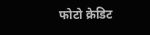फोटो क्रेडिट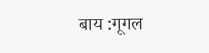बाय :गूगल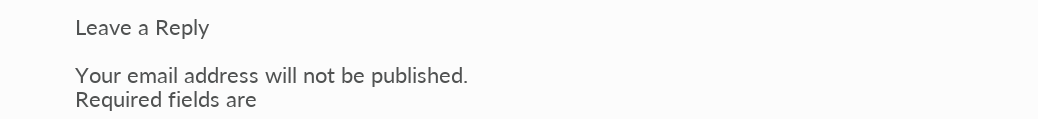Leave a Reply

Your email address will not be published. Required fields are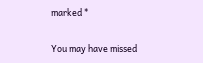marked *

You may have missed